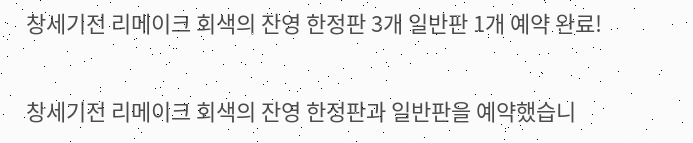창세기전 리메이크 회색의 잔영 한정판 3개 일반판 1개 예약 완료!

창세기전 리메이크 회색의 잔영 한정판과 일반판을 예약했습니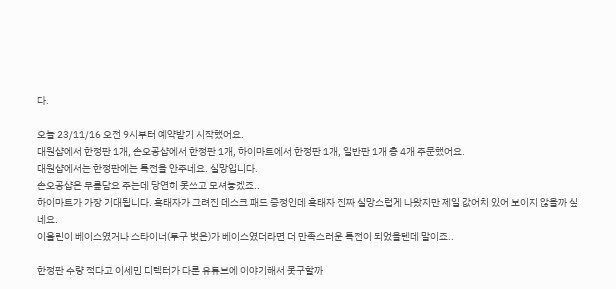다.

오늘 23/11/16 오전 9시부터 예약받기 시작했어요.
대원샵에서 한정판 1개, 손오공샵에서 한정판 1개, 하이마트에서 한정판 1개, 일반판 1개 총 4개 주문했어요.
대원샵에서는 한정판에는 특전을 안주네요. 실망입니다.
손오공샵은 무릎담요 주는데 당연히 못쓰고 모셔놓겠죠..
하이마트가 가장 기대됩니다. 흑태자가 그려진 데스크 패드 증정인데 흑태자 진짜 실망스럽게 나왔지만 제일 값어치 있어 보이지 않을까 싶네요.
이올린이 베이스였거나 스타이너(투구 벗은)가 베이스였더라면 더 만족스러운 특전이 되었을텐데 말이죠..

한정판 수량 적다고 이세민 디렉터가 다른 유튜브에 이야기해서 못구할까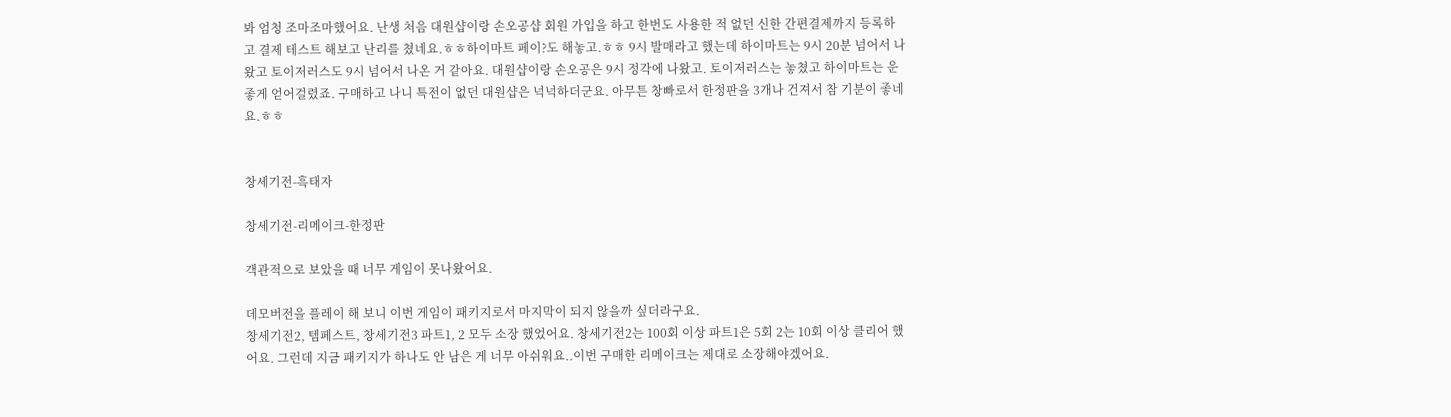봐 엄청 조마조마했어요. 난생 처음 대원샵이랑 손오공샵 회원 가입을 하고 한번도 사용한 적 없던 신한 간편결제까지 등록하고 결제 테스트 해보고 난리를 쳤네요.ㅎㅎ하이마트 페이?도 해놓고.ㅎㅎ 9시 발매라고 했는데 하이마트는 9시 20분 넘어서 나왔고 토이저러스도 9시 넘어서 나온 거 같아요. 대원샵이랑 손오공은 9시 정각에 나왔고. 토이저러스는 놓쳤고 하이마트는 운좋게 얻어걸렸죠. 구매하고 나니 특전이 없던 대원샵은 넉넉하더군요. 아무튼 창빠로서 한정판을 3개나 건져서 참 기분이 좋네요.ㅎㅎ


창세기전-흑태자

창세기전-리메이크-한정판

객관적으로 보았을 때 너무 게임이 못나왔어요.

데모버전을 플레이 해 보니 이번 게임이 패키지로서 마지막이 되지 않을까 싶더라구요.
창세기전2, 템페스트, 창세기전3 파트1, 2 모두 소장 했었어요. 창세기전2는 100회 이상 파트1은 5회 2는 10회 이상 클리어 했어요. 그런데 지금 패키지가 하나도 안 남은 게 너무 아쉬워요..이번 구매한 리메이크는 제대로 소장해야겠어요.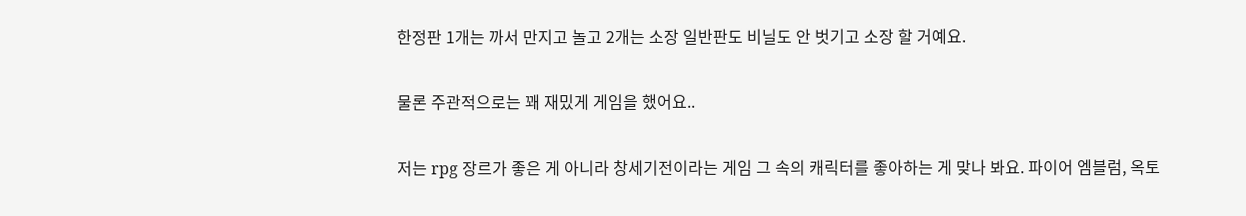한정판 1개는 까서 만지고 놀고 2개는 소장 일반판도 비닐도 안 벗기고 소장 할 거예요.

물론 주관적으로는 꽤 재밌게 게임을 했어요..

저는 rpg 장르가 좋은 게 아니라 창세기전이라는 게임 그 속의 캐릭터를 좋아하는 게 맞나 봐요. 파이어 엠블럼, 옥토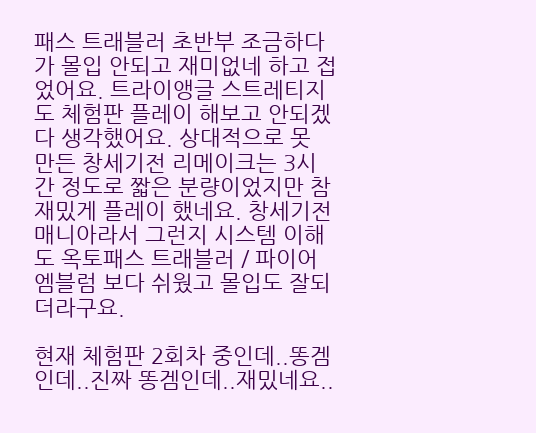패스 트래블러 초반부 조금하다가 몰입 안되고 재미없네 하고 접었어요. 트라이앵글 스트레티지도 체험판 플레이 해보고 안되겠다 생각했어요. 상대적으로 못 만든 창세기전 리메이크는 3시간 정도로 짧은 분량이었지만 참 재밌게 플레이 했네요. 창세기전 매니아라서 그런지 시스템 이해도 옥토패스 트래블러 / 파이어 엠블럼 보다 쉬웠고 몰입도 잘되더라구요.

현재 체험판 2회차 중인데..똥겜인데..진짜 똥겜인데..재밌네요..